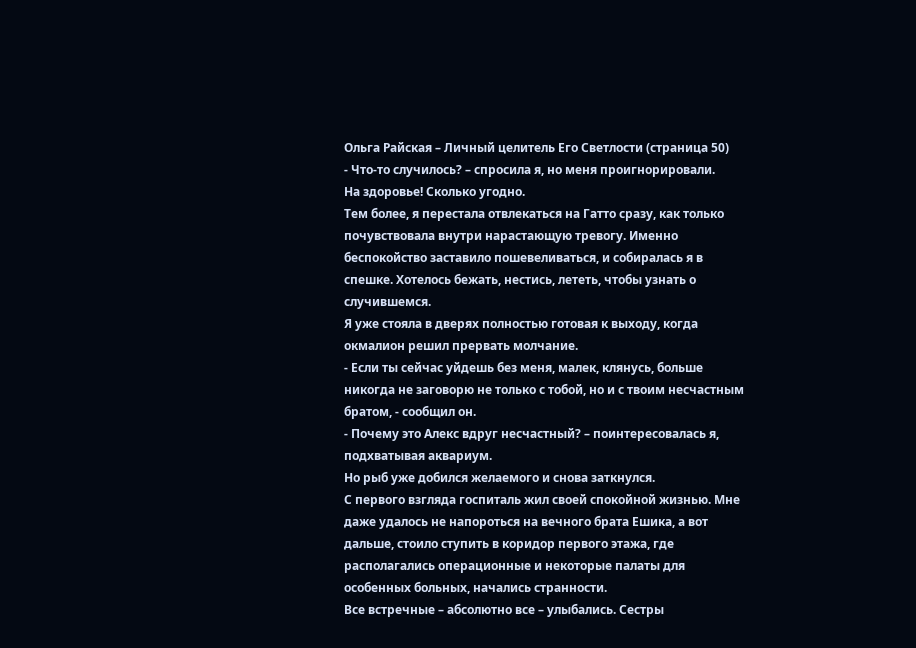Ольга Райская – Личный целитель Его Светлости (страница 50)
- Что-то случилось? – спросила я, но меня проигнорировали.
На здоровье! Сколько угодно.
Тем более, я перестала отвлекаться на Гатто сразу, как только почувствовала внутри нарастающую тревогу. Именно беспокойство заставило пошевеливаться, и собиралась я в спешке. Хотелось бежать, нестись, лететь, чтобы узнать о случившемся.
Я уже стояла в дверях полностью готовая к выходу, когда окмалион решил прервать молчание.
- Если ты сейчас уйдешь без меня, малек, клянусь, больше никогда не заговорю не только с тобой, но и с твоим несчастным братом, - сообщил он.
- Почему это Алекс вдруг несчастный? – поинтересовалась я, подхватывая аквариум.
Но рыб уже добился желаемого и снова заткнулся.
С первого взгляда госпиталь жил своей спокойной жизнью. Мне даже удалось не напороться на вечного брата Ешика, а вот дальше, стоило ступить в коридор первого этажа, где располагались операционные и некоторые палаты для особенных больных, начались странности.
Все встречные – абсолютно все – улыбались. Сестры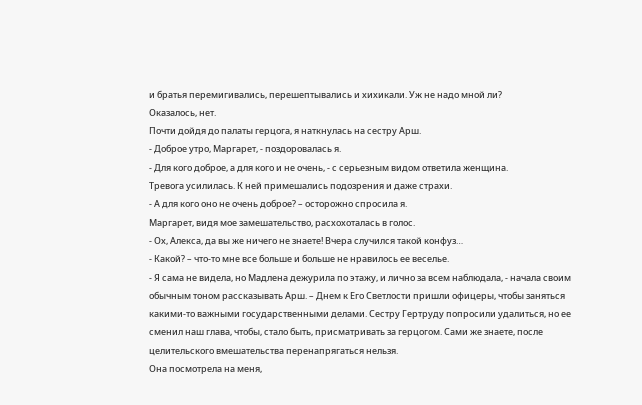и братья перемигивались, перешептывались и хихикали. Уж не надо мной ли?
Оказалось, нет.
Почти дойдя до палаты герцога, я наткнулась на сестру Арш.
- Доброе утро, Маргарет, - поздоровалась я.
- Для кого доброе, а для кого и не очень, - с серьезным видом ответила женщина.
Тревога усилилась. К ней примешались подозрения и даже страхи.
- А для кого оно не очень доброе? – осторожно спросила я.
Маргарет, видя мое замешательство, расхохоталась в голос.
- Ох, Алекса, да вы же ничего не знаете! Вчера случился такой конфуз…
- Какой? – что-то мне все больше и больше не нравилось ее веселье.
- Я сама не видела, но Мадлена дежурила по этажу, и лично за всем наблюдала, - начала своим обычным тоном рассказывать Арш. – Днем к Его Светлости пришли офицеры, чтобы заняться какими-то важными государственными делами. Сестру Гертруду попросили удалиться, но ее сменил наш глава, чтобы, стало быть, присматривать за герцогом. Сами же знаете, после целительского вмешательства перенапрягаться нельзя.
Она посмотрела на меня,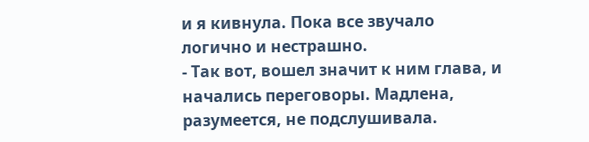и я кивнула. Пока все звучало логично и нестрашно.
- Так вот, вошел значит к ним глава, и начались переговоры. Мадлена, разумеется, не подслушивала.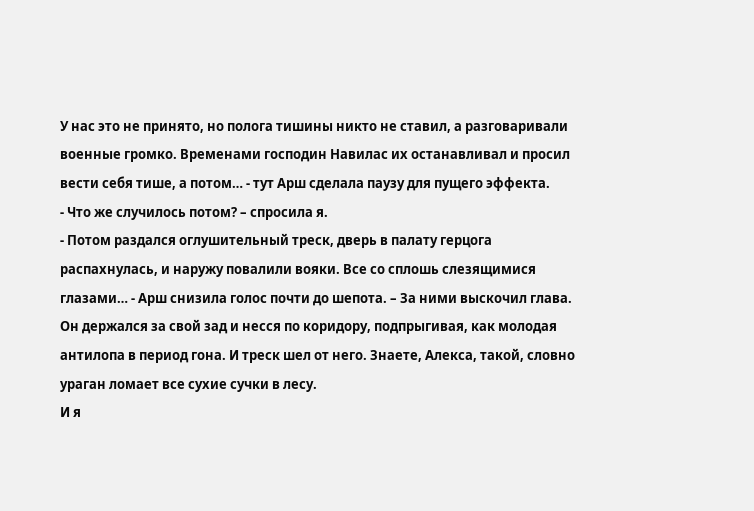У нас это не принято, но полога тишины никто не ставил, а разговаривали военные громко. Временами господин Навилас их останавливал и просил вести себя тише, а потом… - тут Арш сделала паузу для пущего эффекта.
- Что же случилось потом? – спросила я.
- Потом раздался оглушительный треск, дверь в палату герцога распахнулась, и наружу повалили вояки. Все со сплошь слезящимися глазами… - Арш снизила голос почти до шепота. – За ними выскочил глава. Он держался за свой зад и несся по коридору, подпрыгивая, как молодая антилопа в период гона. И треск шел от него. Знаете, Алекса, такой, словно ураган ломает все сухие сучки в лесу.
И я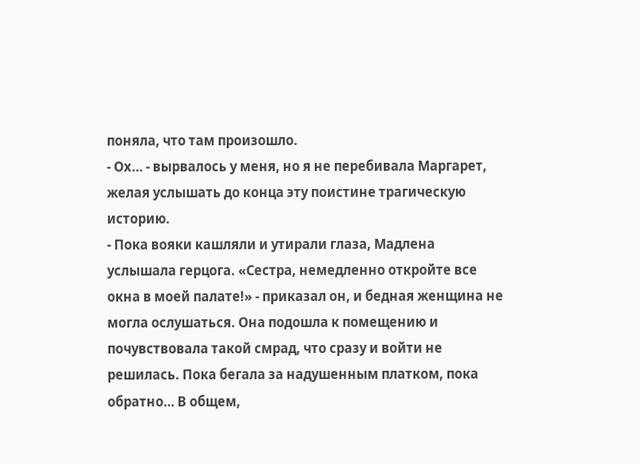поняла, что там произошло.
- Ох… - вырвалось у меня, но я не перебивала Маргарет, желая услышать до конца эту поистине трагическую историю.
- Пока вояки кашляли и утирали глаза, Мадлена услышала герцога. «Сестра, немедленно откройте все окна в моей палате!» - приказал он, и бедная женщина не могла ослушаться. Она подошла к помещению и почувствовала такой смрад, что сразу и войти не решилась. Пока бегала за надушенным платком, пока обратно… В общем,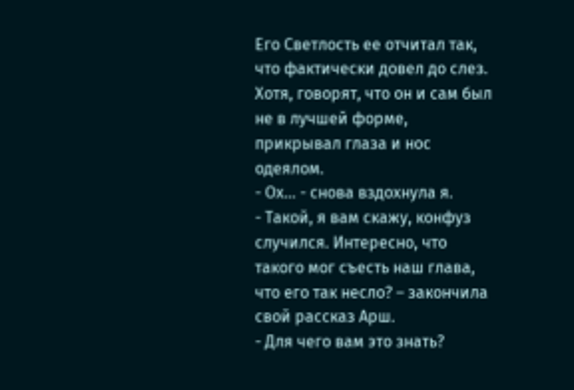Его Светлость ее отчитал так, что фактически довел до слез. Хотя, говорят, что он и сам был не в лучшей форме, прикрывал глаза и нос одеялом.
- Ох… - снова вздохнула я.
- Такой, я вам скажу, конфуз случился. Интересно, что такого мог съесть наш глава, что его так несло? – закончила свой рассказ Арш.
- Для чего вам это знать?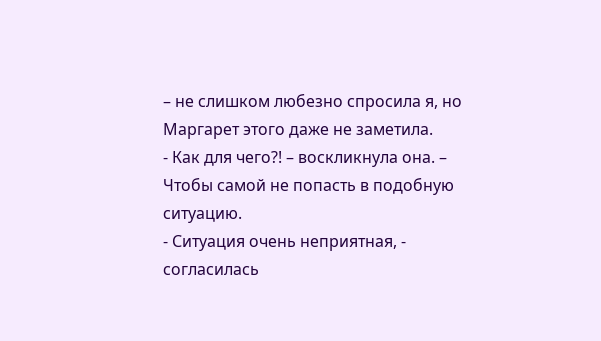– не слишком любезно спросила я, но Маргарет этого даже не заметила.
- Как для чего?! – воскликнула она. – Чтобы самой не попасть в подобную ситуацию.
- Ситуация очень неприятная, - согласилась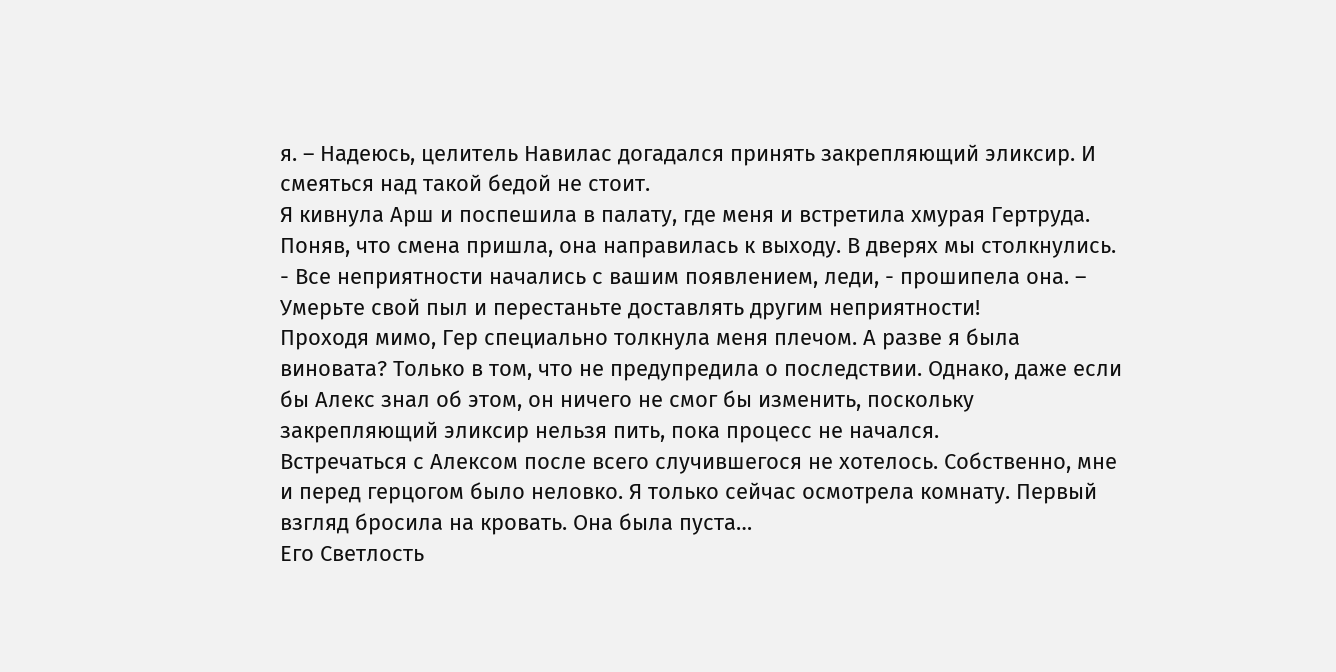я. – Надеюсь, целитель Навилас догадался принять закрепляющий эликсир. И смеяться над такой бедой не стоит.
Я кивнула Арш и поспешила в палату, где меня и встретила хмурая Гертруда. Поняв, что смена пришла, она направилась к выходу. В дверях мы столкнулись.
- Все неприятности начались с вашим появлением, леди, - прошипела она. – Умерьте свой пыл и перестаньте доставлять другим неприятности!
Проходя мимо, Гер специально толкнула меня плечом. А разве я была виновата? Только в том, что не предупредила о последствии. Однако, даже если бы Алекс знал об этом, он ничего не смог бы изменить, поскольку закрепляющий эликсир нельзя пить, пока процесс не начался.
Встречаться с Алексом после всего случившегося не хотелось. Собственно, мне и перед герцогом было неловко. Я только сейчас осмотрела комнату. Первый взгляд бросила на кровать. Она была пуста…
Его Светлость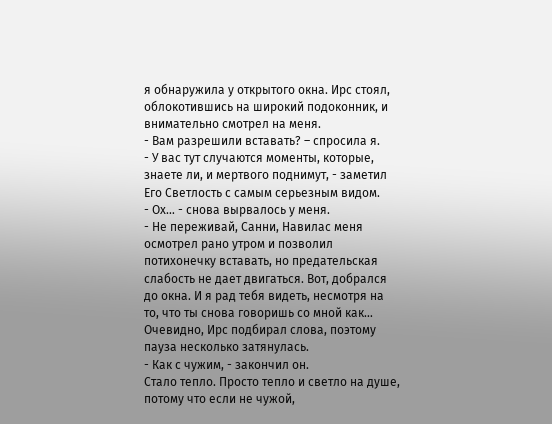я обнаружила у открытого окна. Ирс стоял, облокотившись на широкий подоконник, и внимательно смотрел на меня.
- Вам разрешили вставать? – спросила я.
- У вас тут случаются моменты, которые, знаете ли, и мертвого поднимут, - заметил Его Светлость с самым серьезным видом.
- Ох… - снова вырвалось у меня.
- Не переживай, Санни, Навилас меня осмотрел рано утром и позволил потихонечку вставать, но предательская слабость не дает двигаться. Вот, добрался до окна. И я рад тебя видеть, несмотря на то, что ты снова говоришь со мной как…
Очевидно, Ирс подбирал слова, поэтому пауза несколько затянулась.
- Как с чужим, - закончил он.
Стало тепло. Просто тепло и светло на душе, потому что если не чужой,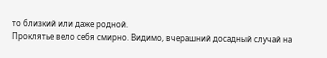то близкий или даже родной.
Проклятье вело себя смирно. Видимо, вчерашний досадный случай на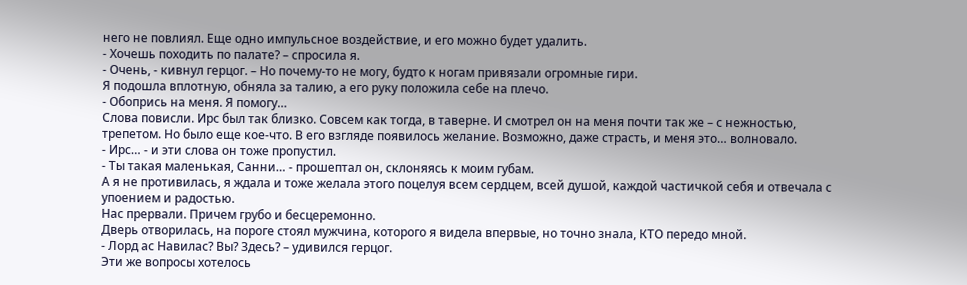него не повлиял. Еще одно импульсное воздействие, и его можно будет удалить.
- Хочешь походить по палате? – спросила я.
- Очень, - кивнул герцог. – Но почему-то не могу, будто к ногам привязали огромные гири.
Я подошла вплотную, обняла за талию, а его руку положила себе на плечо.
- Обопрись на меня. Я помогу…
Слова повисли. Ирс был так близко. Совсем как тогда, в таверне. И смотрел он на меня почти так же – с нежностью, трепетом. Но было еще кое-что. В его взгляде появилось желание. Возможно, даже страсть, и меня это… волновало.
- Ирс… - и эти слова он тоже пропустил.
- Ты такая маленькая, Санни… - прошептал он, склоняясь к моим губам.
А я не противилась, я ждала и тоже желала этого поцелуя всем сердцем, всей душой, каждой частичкой себя и отвечала с упоением и радостью.
Нас прервали. Причем грубо и бесцеремонно.
Дверь отворилась, на пороге стоял мужчина, которого я видела впервые, но точно знала, КТО передо мной.
- Лорд ас Навилас? Вы? Здесь? – удивился герцог.
Эти же вопросы хотелось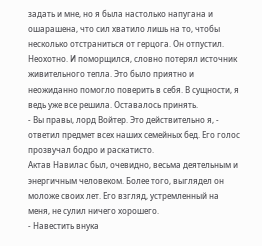задать и мне, но я была настолько напугана и ошарашена, что сил хватило лишь на то, чтобы несколько отстраниться от герцога. Он отпустил. Неохотно. И поморщился, словно потерял источник живительного тепла. Это было приятно и неожиданно помогло поверить в себя. В сущности, я ведь уже все решила. Оставалось принять.
- Вы правы, лорд Войтер. Это действительно я, - ответил предмет всех наших семейных бед. Его голос прозвучал бодро и раскатисто.
Актав Навилас был, очевидно, весьма деятельным и энергичным человеком. Более того, выглядел он моложе своих лет. Его взгляд, устремленный на меня, не сулил ничего хорошего.
- Навестить внука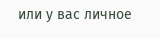или у вас личное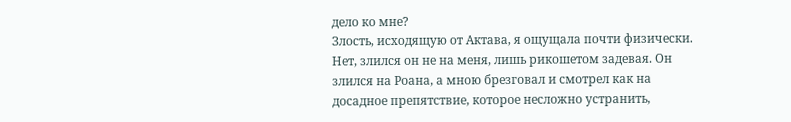дело ко мне?
Злость, исходящую от Актава, я ощущала почти физически. Нет, злился он не на меня, лишь рикошетом задевая. Он злился на Роана, а мною брезговал и смотрел как на досадное препятствие, которое несложно устранить,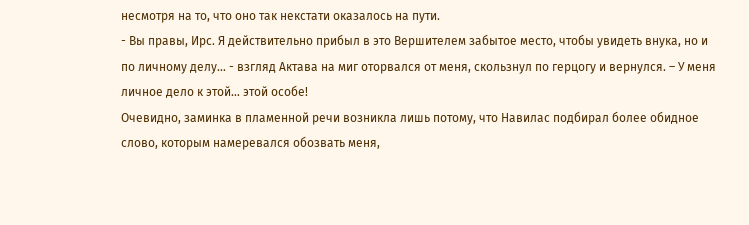несмотря на то, что оно так некстати оказалось на пути.
- Вы правы, Ирс. Я действительно прибыл в это Вершителем забытое место, чтобы увидеть внука, но и по личному делу… - взгляд Актава на миг оторвался от меня, скользнул по герцогу и вернулся. – У меня личное дело к этой… этой особе!
Очевидно, заминка в пламенной речи возникла лишь потому, что Навилас подбирал более обидное слово, которым намеревался обозвать меня,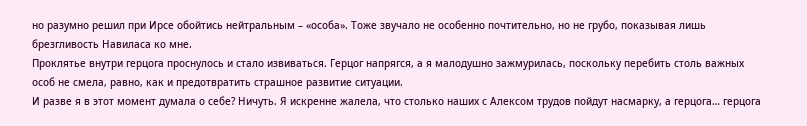но разумно решил при Ирсе обойтись нейтральным – «особа». Тоже звучало не особенно почтительно, но не грубо, показывая лишь брезгливость Навиласа ко мне.
Проклятье внутри герцога проснулось и стало извиваться. Герцог напрягся, а я малодушно зажмурилась, поскольку перебить столь важных особ не смела, равно, как и предотвратить страшное развитие ситуации.
И разве я в этот момент думала о себе? Ничуть. Я искренне жалела, что столько наших с Алексом трудов пойдут насмарку, а герцога… герцога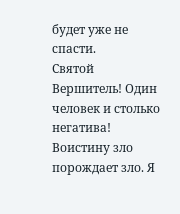будет уже не спасти.
Святой Вершитель! Один человек и столько негатива! Воистину зло порождает зло. Я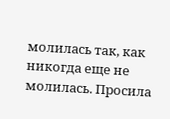молилась так, как никогда еще не молилась. Просила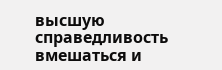высшую справедливость вмешаться и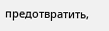предотвратить,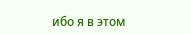ибо я в этом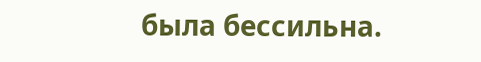была бессильна.